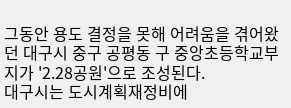그동안 용도 결정을 못해 어려움을 겪어왔던 대구시 중구 공평동 구 중앙초등학교부지가 '2.28공원'으로 조성된다.
대구시는 도시계획재정비에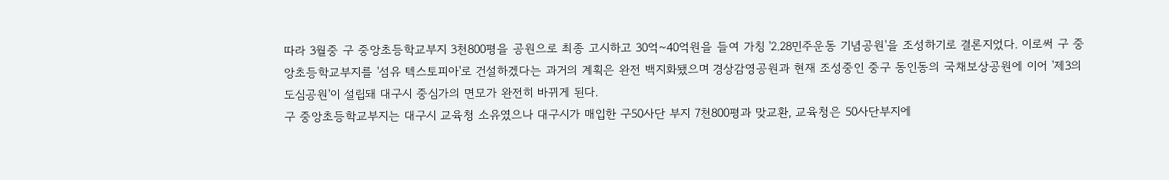따라 3월중 구 중앙초등학교부지 3천800평을 공원으로 최종 고시하고 30억~40억원을 들여 가칭 '2.28민주운동 기념공원'을 조성하기로 결론지었다. 이로써 구 중앙초등학교부지를 '섬유 텍스토피아'로 건설하겠다는 과거의 계획은 완전 백지화됐으며 경상감영공원과 현재 조성중인 중구 동인동의 국채보상공원에 이어 '제3의 도심공원'이 설립돼 대구시 중심가의 면모가 완전히 바뀌게 된다.
구 중앙초등학교부지는 대구시 교육청 소유였으나 대구시가 매입한 구50사단 부지 7천800평과 맞교환, 교육청은 50사단부지에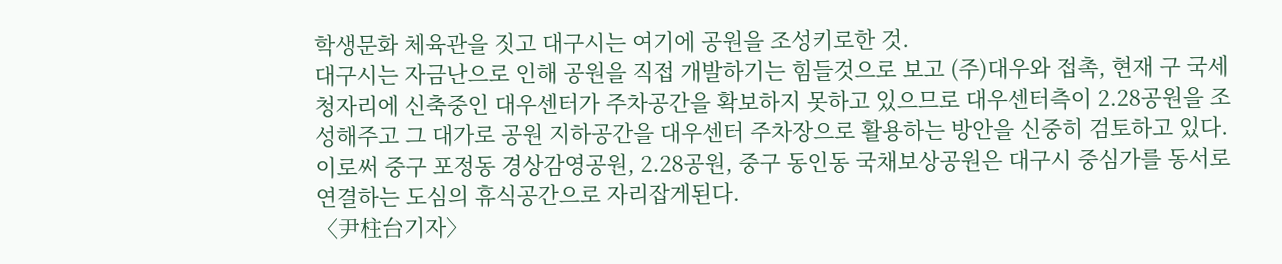학생문화 체육관을 짓고 대구시는 여기에 공원을 조성키로한 것.
대구시는 자금난으로 인해 공원을 직접 개발하기는 힘들것으로 보고 (주)대우와 접촉, 현재 구 국세청자리에 신축중인 대우센터가 주차공간을 확보하지 못하고 있으므로 대우센터측이 2.28공원을 조성해주고 그 대가로 공원 지하공간을 대우센터 주차장으로 활용하는 방안을 신중히 검토하고 있다.
이로써 중구 포정동 경상감영공원, 2.28공원, 중구 동인동 국채보상공원은 대구시 중심가를 동서로 연결하는 도심의 휴식공간으로 자리잡게된다.
〈尹柱台기자〉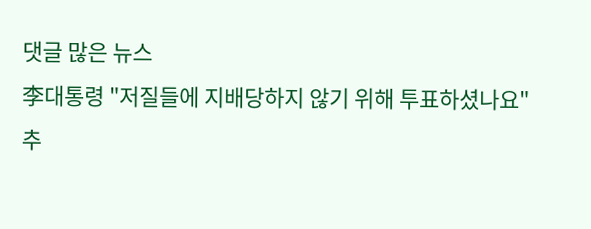댓글 많은 뉴스
李대통령 "저질들에 지배당하지 않기 위해 투표하셨나요"
추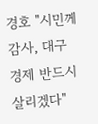경호 "시민께 감사, 대구 경제 반드시 살리겠다"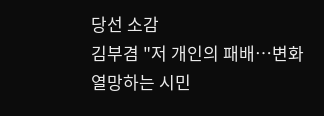당선 소감
김부겸 "저 개인의 패배…변화 열망하는 시민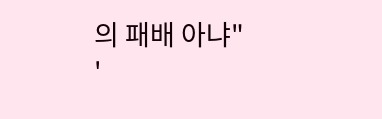의 패배 아냐"
'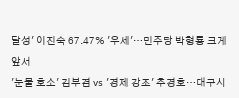달성' 이진숙 67.47% '우세'…민주당 박형룡 크게 앞서
'눈물 호소' 김부겸 vs '경제 강조' 추경호…대구시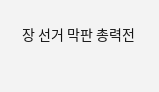장 선거 막판 총력전